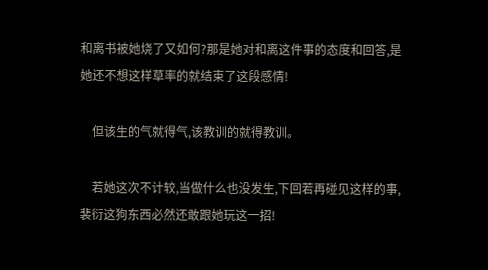和离书被她烧了又如何?那是她对和离这件事的态度和回答,是她还不想这样草率的就结束了这段感情!

    但该生的气就得气,该教训的就得教训。

    若她这次不计较,当做什么也没发生,下回若再碰见这样的事,裴衍这狗东西必然还敢跟她玩这一招!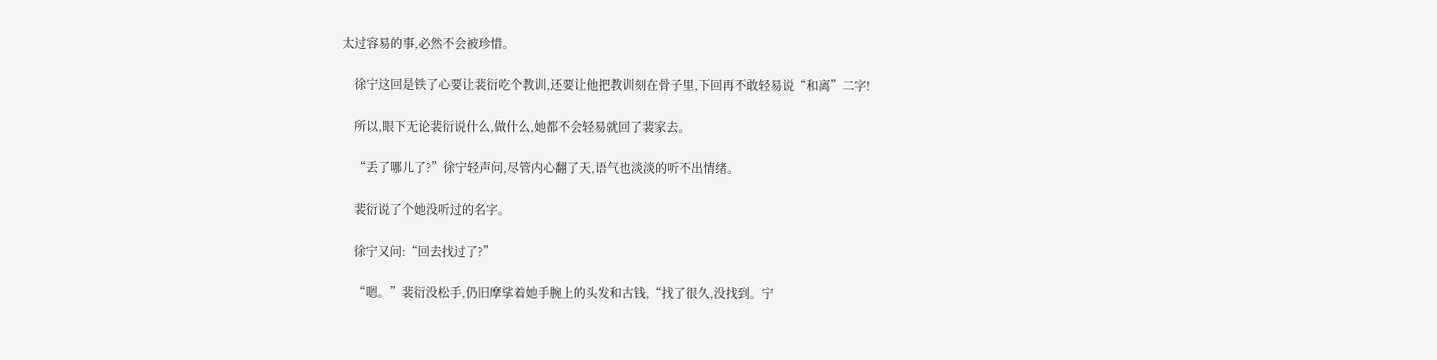太过容易的事,必然不会被珍惜。

    徐宁这回是铁了心要让裴衍吃个教训,还要让他把教训刻在骨子里,下回再不敢轻易说“和离”二字!

    所以,眼下无论裴衍说什么,做什么,她都不会轻易就回了裴家去。

    “丢了哪儿了?”徐宁轻声问,尽管内心翻了天,语气也淡淡的听不出情绪。

    裴衍说了个她没听过的名字。

    徐宁又问:“回去找过了?”

    “嗯。”裴衍没松手,仍旧摩挲着她手腕上的头发和古钱,“找了很久,没找到。宁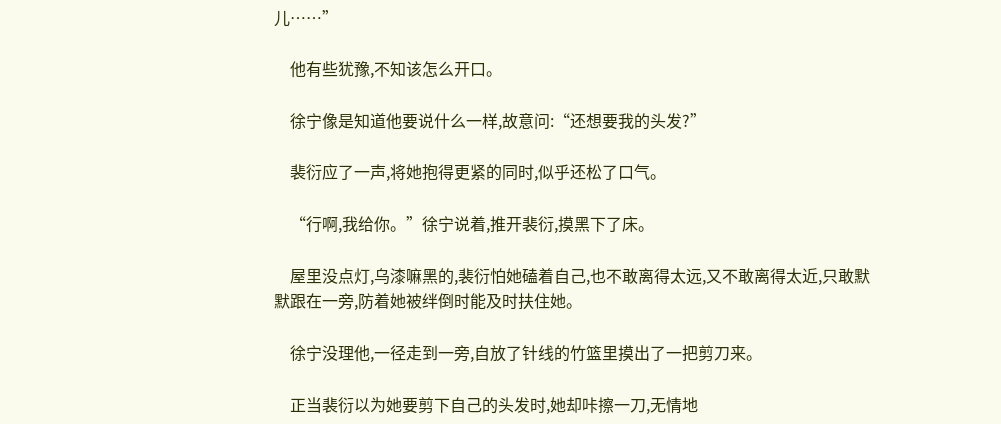儿……”

    他有些犹豫,不知该怎么开口。

    徐宁像是知道他要说什么一样,故意问:“还想要我的头发?”

    裴衍应了一声,将她抱得更紧的同时,似乎还松了口气。

    “行啊,我给你。”徐宁说着,推开裴衍,摸黑下了床。

    屋里没点灯,乌漆嘛黑的,裴衍怕她磕着自己,也不敢离得太远,又不敢离得太近,只敢默默跟在一旁,防着她被绊倒时能及时扶住她。

    徐宁没理他,一径走到一旁,自放了针线的竹篮里摸出了一把剪刀来。

    正当裴衍以为她要剪下自己的头发时,她却咔擦一刀,无情地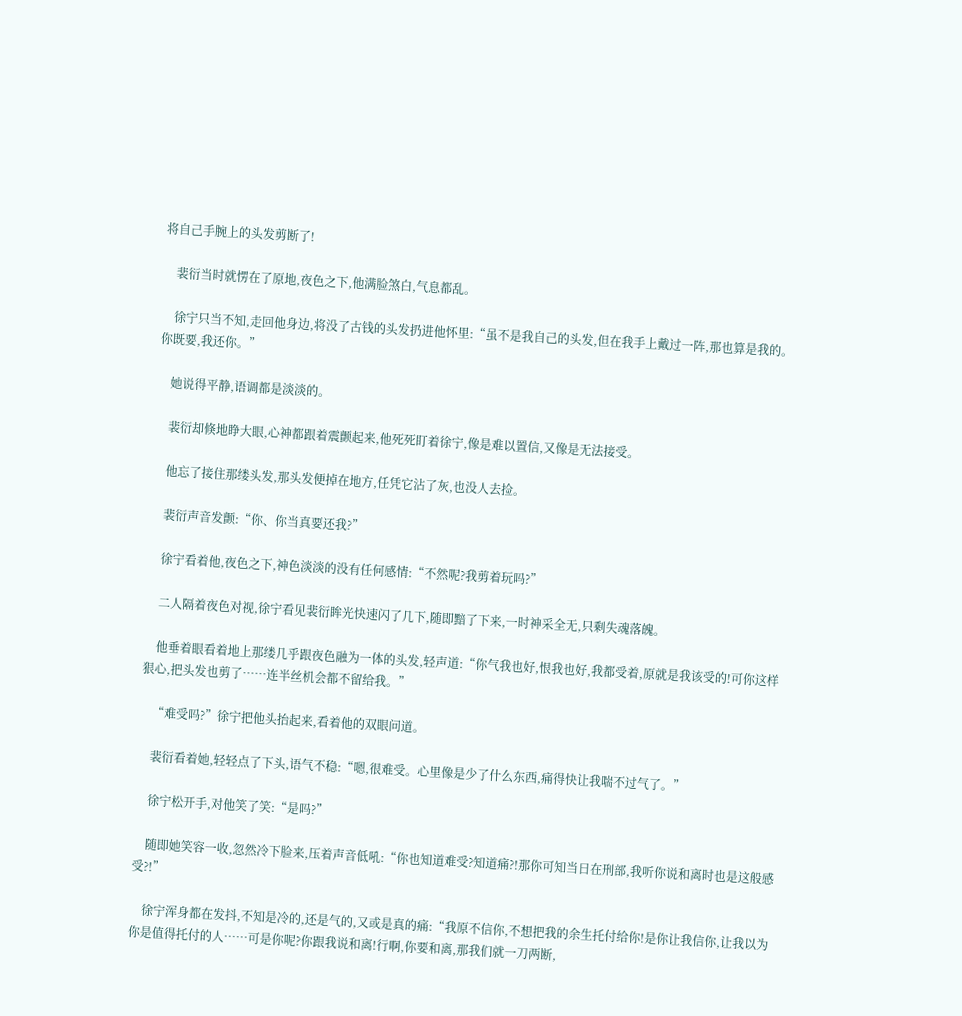将自己手腕上的头发剪断了!

    裴衍当时就愣在了原地,夜色之下,他满脸煞白,气息都乱。

    徐宁只当不知,走回他身边,将没了古钱的头发扔进他怀里:“虽不是我自己的头发,但在我手上戴过一阵,那也算是我的。你既要,我还你。”

    她说得平静,语调都是淡淡的。

    裴衍却倏地睁大眼,心神都跟着震颤起来,他死死盯着徐宁,像是难以置信,又像是无法接受。

    他忘了接住那缕头发,那头发便掉在地方,任凭它沾了灰,也没人去捡。

    裴衍声音发颤:“你、你当真要还我?”

    徐宁看着他,夜色之下,神色淡淡的没有任何感情:“不然呢?我剪着玩吗?”

    二人隔着夜色对视,徐宁看见裴衍眸光快速闪了几下,随即黯了下来,一时神采全无,只剩失魂落魄。

    他垂着眼看着地上那缕几乎跟夜色融为一体的头发,轻声道:“你气我也好,恨我也好,我都受着,原就是我该受的!可你这样狠心,把头发也剪了……连半丝机会都不留给我。”

    “难受吗?”徐宁把他头抬起来,看着他的双眼问道。

    裴衍看着她,轻轻点了下头,语气不稳:“嗯,很难受。心里像是少了什么东西,痛得快让我喘不过气了。”

    徐宁松开手,对他笑了笑:“是吗?”

    随即她笑容一收,忽然冷下脸来,压着声音低吼:“你也知道难受?知道痛?!那你可知当日在刑部,我听你说和离时也是这般感受?!”

    徐宁浑身都在发抖,不知是冷的,还是气的,又或是真的痛:“我原不信你,不想把我的余生托付给你!是你让我信你,让我以为你是值得托付的人……可是你呢?你跟我说和离!行啊,你要和离,那我们就一刀两断,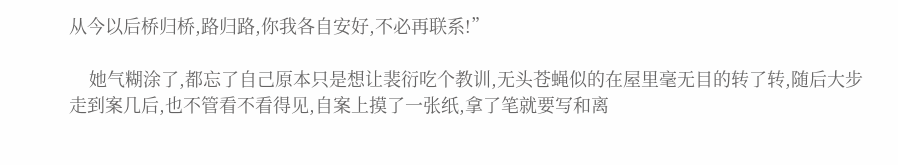从今以后桥归桥,路归路,你我各自安好,不必再联系!”

    她气糊涂了,都忘了自己原本只是想让裴衍吃个教训,无头苍蝇似的在屋里毫无目的转了转,随后大步走到案几后,也不管看不看得见,自案上摸了一张纸,拿了笔就要写和离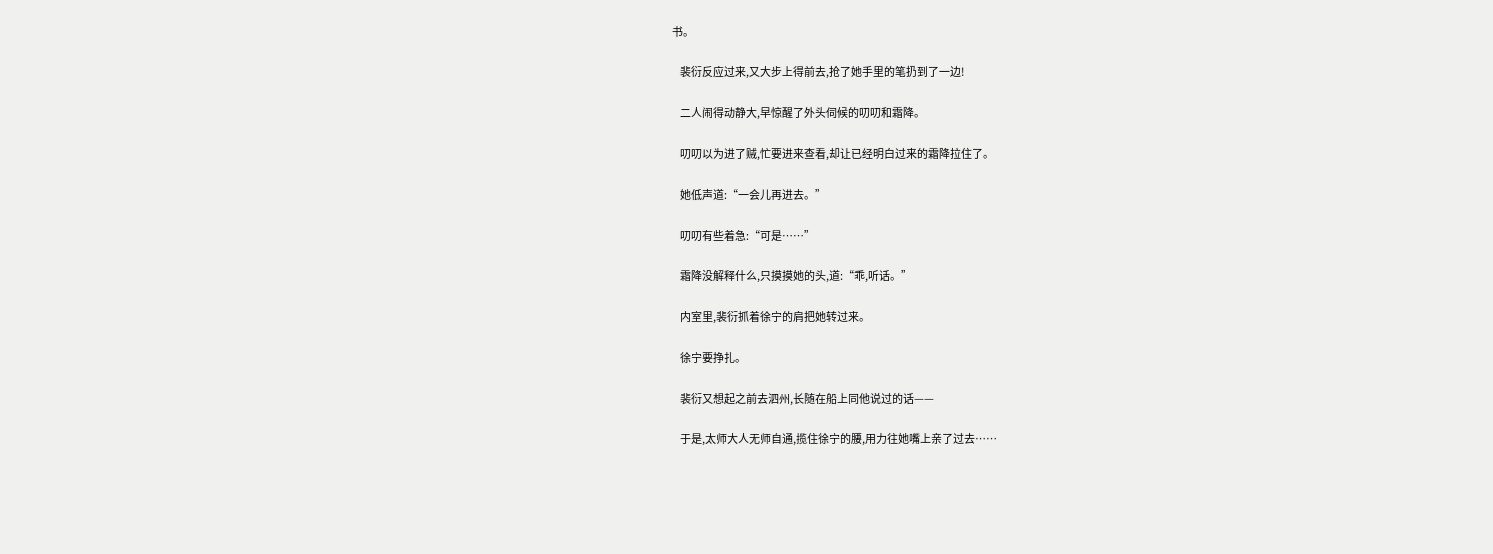书。

    裴衍反应过来,又大步上得前去,抢了她手里的笔扔到了一边!

    二人闹得动静大,早惊醒了外头伺候的叨叨和霜降。

    叨叨以为进了贼,忙要进来查看,却让已经明白过来的霜降拉住了。

    她低声道:“一会儿再进去。”

    叨叨有些着急:“可是……”

    霜降没解释什么,只摸摸她的头,道:“乖,听话。”

    内室里,裴衍抓着徐宁的肩把她转过来。

    徐宁要挣扎。

    裴衍又想起之前去泗州,长随在船上同他说过的话——

    于是,太师大人无师自通,揽住徐宁的腰,用力往她嘴上亲了过去……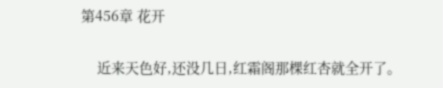第456章 花开

    近来天色好,还没几日,红霜阁那棵红杏就全开了。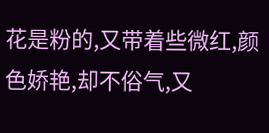花是粉的,又带着些微红,颜色娇艳,却不俗气,又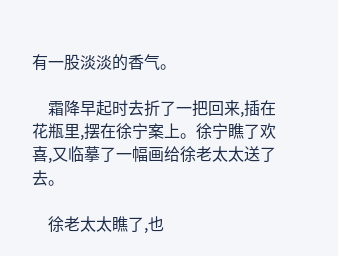有一股淡淡的香气。

    霜降早起时去折了一把回来,插在花瓶里,摆在徐宁案上。徐宁瞧了欢喜,又临摹了一幅画给徐老太太送了去。

    徐老太太瞧了,也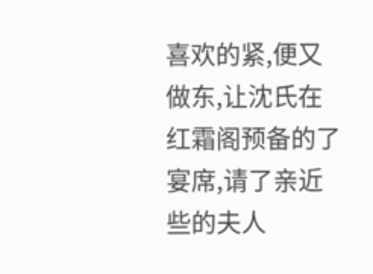喜欢的紧,便又做东,让沈氏在红霜阁预备的了宴席,请了亲近些的夫人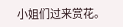小姐们过来赏花。